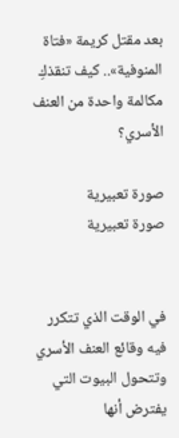بعد مقتل كريمة «فتاة المنوفية».. كيف تنقذكِ مكالمة واحدة من العنف الأسري؟

صورة تعبيرية
صورة تعبيرية


في الوقت الذي تتكرر فيه وقائع العنف الأسري وتتحول البيوت التي يفترض أنها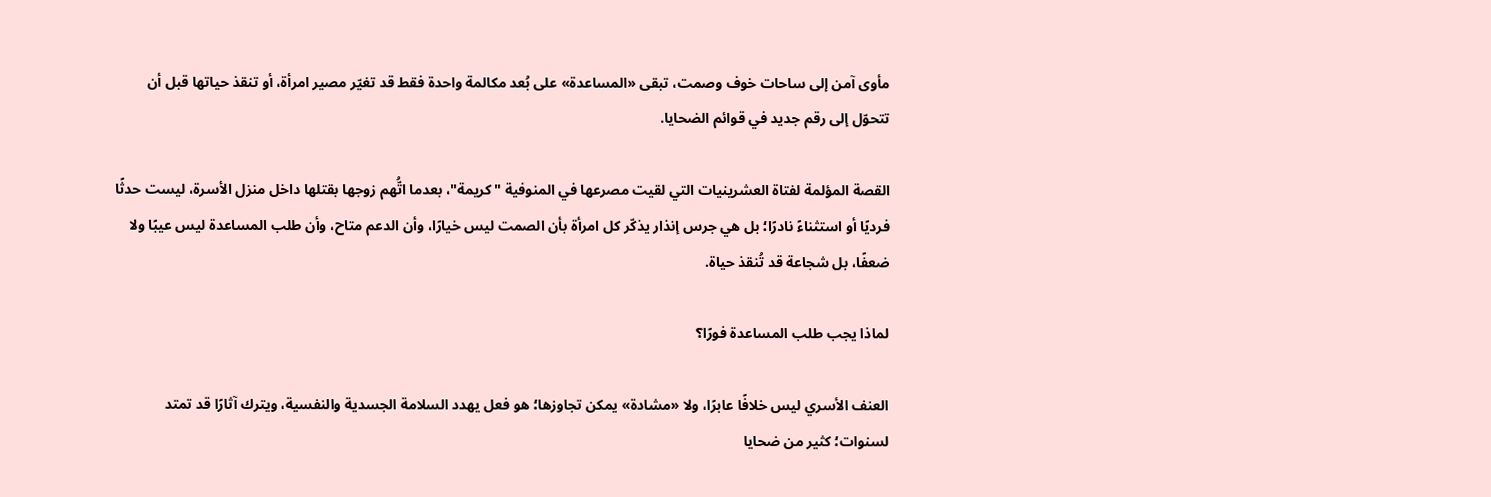مأوى آمن إلى ساحات خوف وصمت، تبقى «المساعدة» على بُعد مكالمة واحدة فقط قد تغيّر مصير امرأة، أو تنقذ حياتها قبل أن تتحوّل إلى رقم جديد في قوائم الضحايا.

القصة المؤلمة لفتاة العشرينيات التي لقيت مصرعها في المنوفية "كريمة"، بعدما اتُّهم زوجها بقتلها داخل منزل الأسرة، ليست حدثًا فرديًا أو استثناءً نادرًا؛ بل هي جرس إنذار يذكّر كل امرأة بأن الصمت ليس خيارًا، وأن الدعم متاح، وأن طلب المساعدة ليس عيبًا ولا ضعفًا، بل شجاعة قد تُنقذ حياة.

لماذا يجب طلب المساعدة فورًا؟

العنف الأسري ليس خلافًا عابرًا، ولا «مشادة» يمكن تجاوزها؛ هو فعل يهدد السلامة الجسدية والنفسية، ويترك آثارًا قد تمتد لسنوات؛ كثير من ضحايا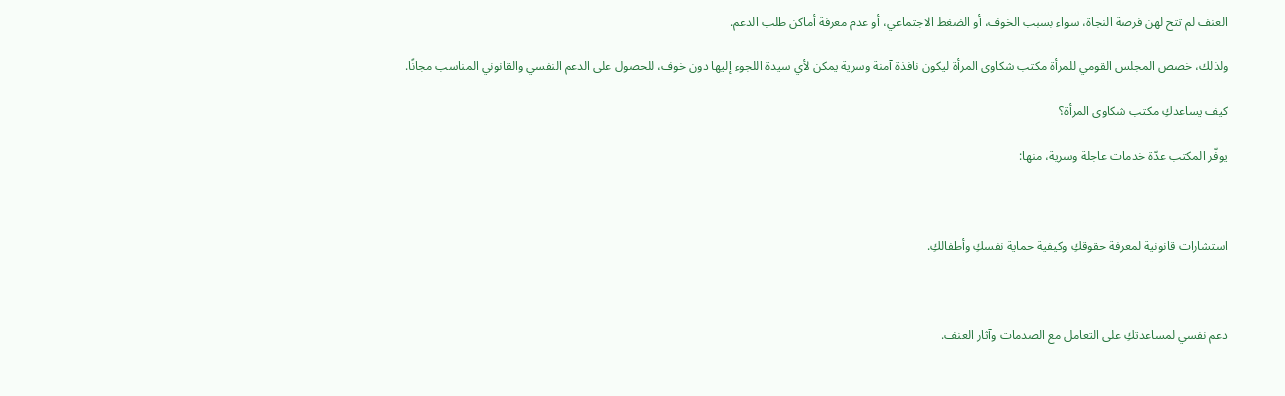العنف لم تتح لهن فرصة النجاة، سواء بسبب الخوف، أو الضغط الاجتماعي، أو عدم معرفة أماكن طلب الدعم.

ولذلك، خصص المجلس القومي للمرأة مكتب شكاوى المرأة ليكون نافذة آمنة وسرية يمكن لأي سيدة اللجوء إليها دون خوف، للحصول على الدعم النفسي والقانوني المناسب مجانًا.

كيف يساعدكِ مكتب شكاوى المرأة؟

يوفّر المكتب عدّة خدمات عاجلة وسرية، منها:



استشارات قانونية لمعرفة حقوقكِ وكيفية حماية نفسكِ وأطفالكِ.



دعم نفسي لمساعدتكِ على التعامل مع الصدمات وآثار العنف.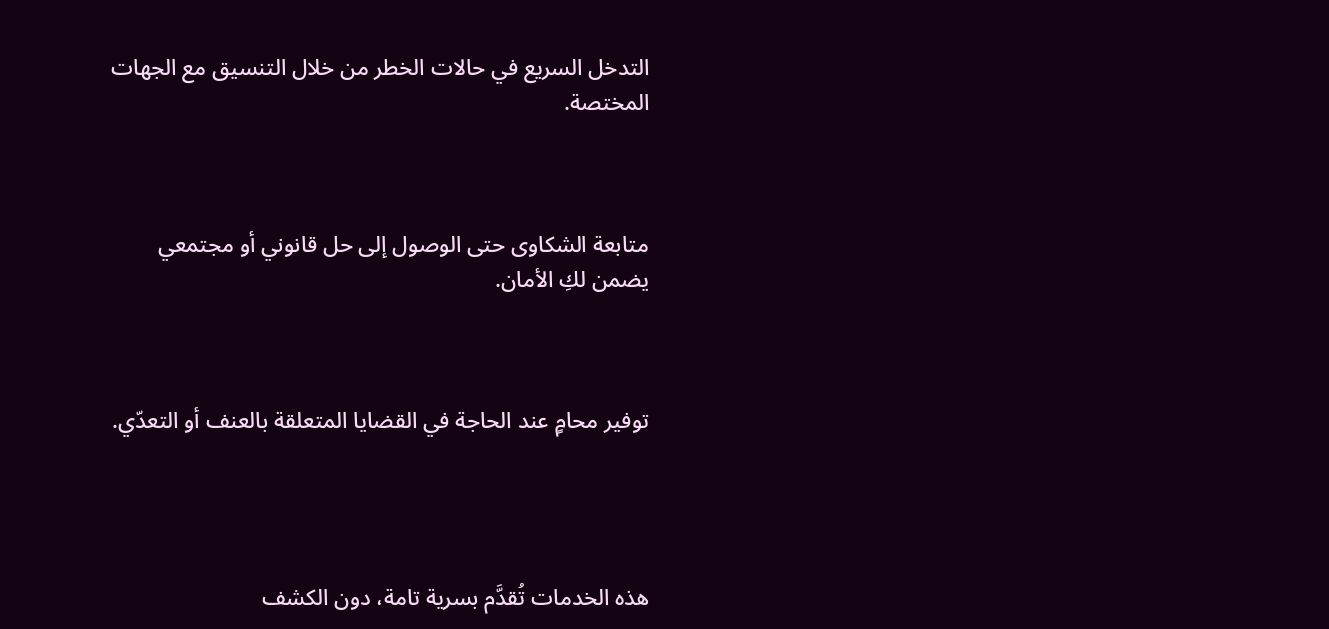التدخل السريع في حالات الخطر من خلال التنسيق مع الجهات المختصة.



متابعة الشكاوى حتى الوصول إلى حل قانوني أو مجتمعي يضمن لكِ الأمان.



توفير محامٍ عند الحاجة في القضايا المتعلقة بالعنف أو التعدّي.




هذه الخدمات تُقدَّم بسرية تامة، دون الكشف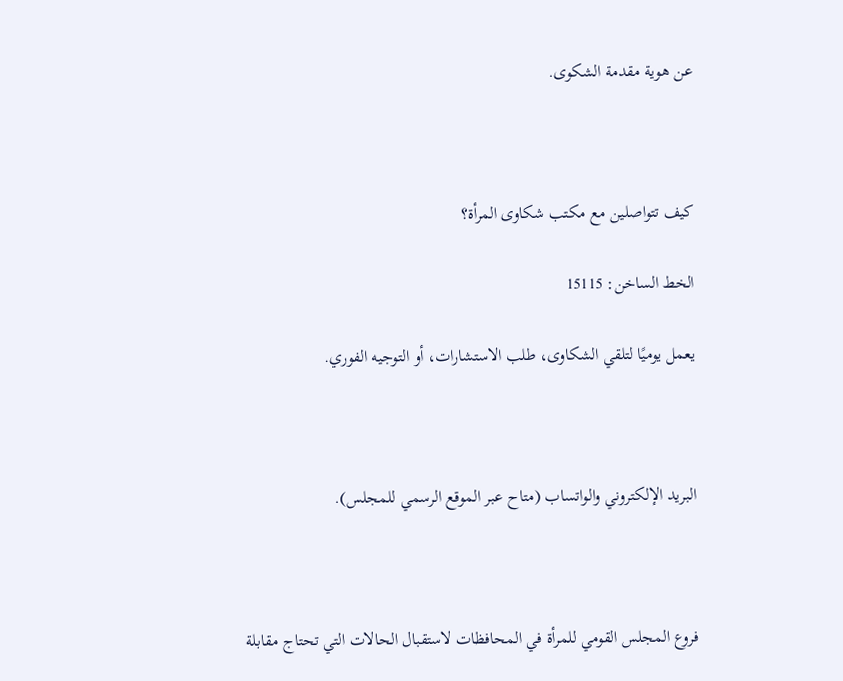عن هوية مقدمة الشكوى.



كيف تتواصلين مع مكتب شكاوى المرأة؟

الخط الساخن: 15115

يعمل يوميًا لتلقي الشكاوى، طلب الاستشارات، أو التوجيه الفوري.



البريد الإلكتروني والواتساب (متاح عبر الموقع الرسمي للمجلس).



فروع المجلس القومي للمرأة في المحافظات لاستقبال الحالات التي تحتاج مقابلة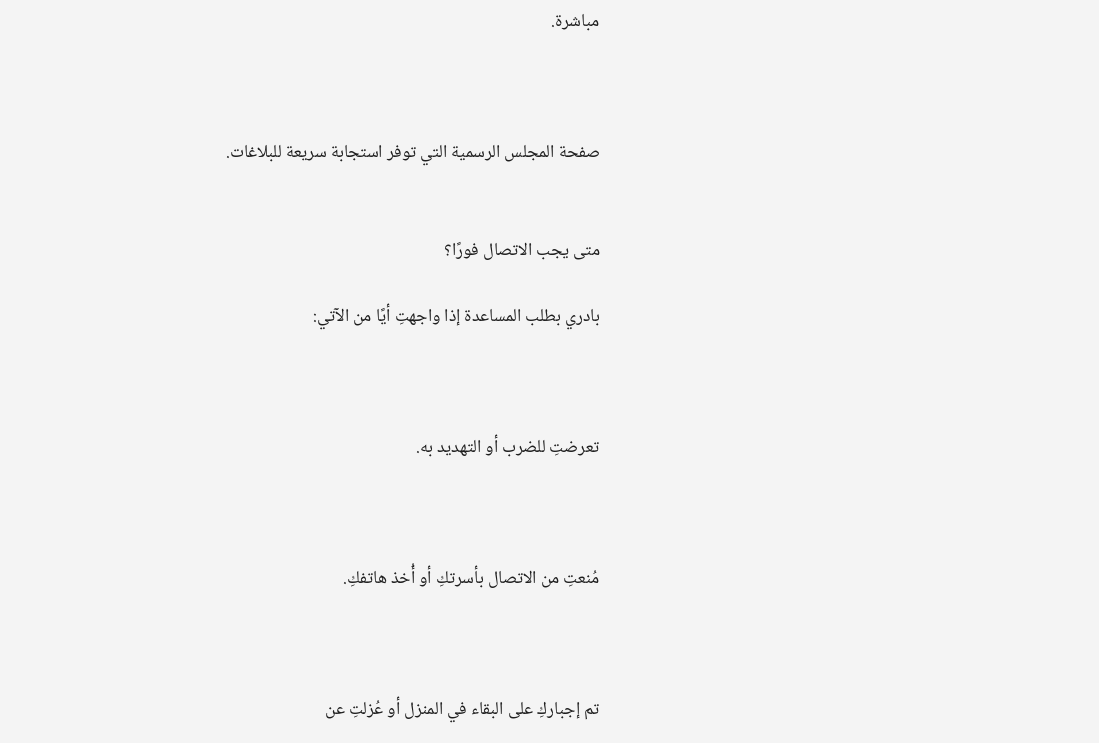مباشرة.



صفحة المجلس الرسمية التي توفر استجابة سريعة للبلاغات.


متى يجب الاتصال فورًا؟

بادري بطلب المساعدة إذا واجهتِ أيًا من الآتي:



تعرضتِ للضرب أو التهديد به.



مُنعتِ من الاتصال بأسرتكِ أو أُخذ هاتفكِ.



تم إجباركِ على البقاء في المنزل أو عُزلتِ عن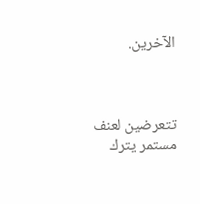الآخرين.



تتعرضين لعنف مستمر يترك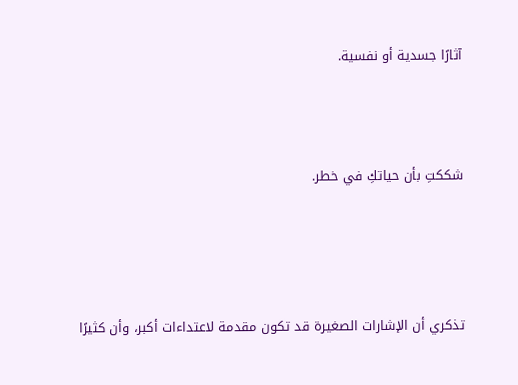آثارًا جسدية أو نفسية.



شككتِ بأن حياتكِ في خطر.




تذكري أن الإشارات الصغيرة قد تكون مقدمة لاعتداءات أكبر، وأن كثيرًا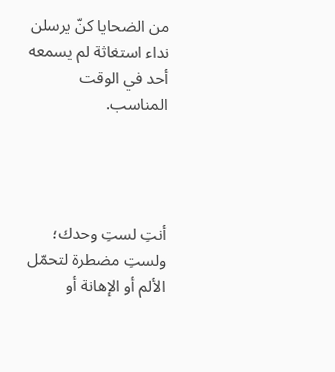من الضحايا كنّ يرسلن نداء استغاثة لم يسمعه أحد في الوقت المناسب.




أنتِ لستِ وحدك؛ ولستِ مضطرة لتحمّل الألم أو الإهانة أو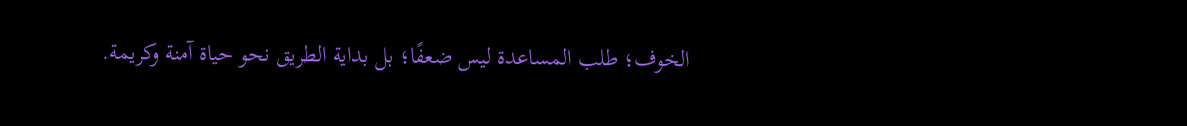الخوف؛ طلب المساعدة ليس ضعفًا؛ بل بداية الطريق نحو حياة آمنة وكريمة.